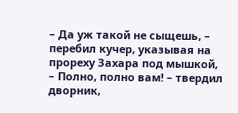– Да уж такой не сыщешь, – перебил кучер, указывая на прореху Захара под мышкой,
– Полно, полно вам! – твердил дворник,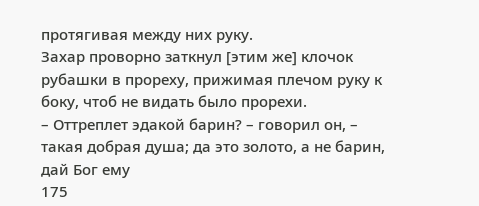протягивая между них руку.
Захар проворно заткнул [этим же] клочок рубашки в прореху, прижимая плечом руку к боку, чтоб не видать было прорехи.
– Оттреплет эдакой барин? – говорил он, – такая добрая душа; да это золото, а не барин, дай Бог ему
175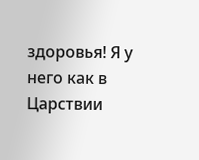здоровья! Я у него как в Царствии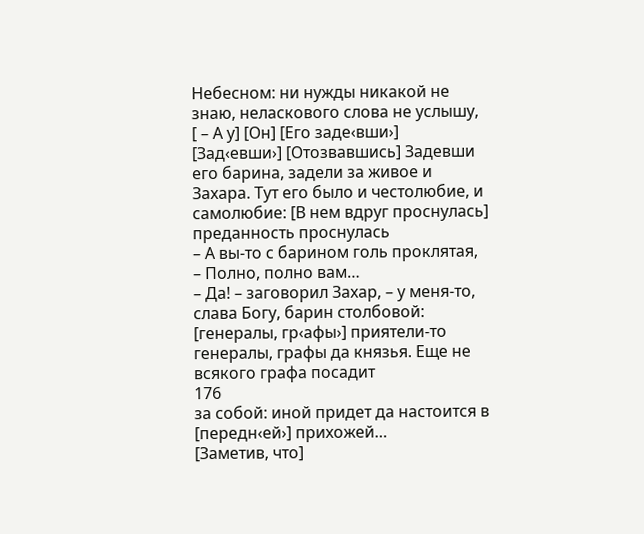Небесном: ни нужды никакой не знаю, неласкового слова не услышу,
[ – А у] [Он] [Его заде‹вши›] [Зад‹евши›] [Отозвавшись] Задевши его барина, задели за живое и Захара. Тут его было и честолюбие, и самолюбие: [В нем вдруг проснулась] преданность проснулась
– А вы-то с барином голь проклятая,
– Полно, полно вам…
– Да! – заговорил Захар, – у меня-то, слава Богу, барин столбовой: [генералы, гр‹афы›] приятели-то генералы, графы да князья. Еще не всякого графа посадит
176
за собой: иной придет да настоится в [передн‹ей›] прихожей…
[Заметив, что]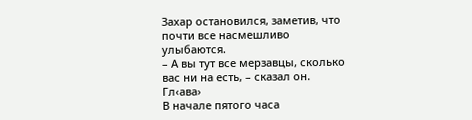Захар остановился, заметив, что почти все насмешливо улыбаются.
– А вы тут все мерзавцы, сколько вас ни на есть, – сказал он.
Гл‹ава›
В начале пятого часа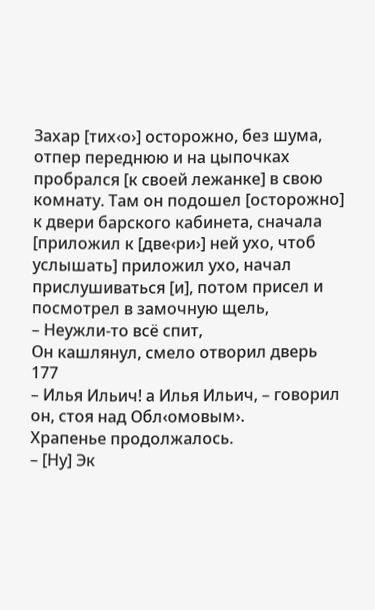Захар [тих‹о›] осторожно, без шума, отпер переднюю и на цыпочках пробрался [к своей лежанке] в свою комнату. Там он подошел [осторожно] к двери барского кабинета, сначала [приложил к [две‹ри›] ней ухо, чтоб услышать] приложил ухо, начал прислушиваться [и], потом присел и посмотрел в замочную щель,
– Неужли-то всё спит,
Он кашлянул, смело отворил дверь
177
– Илья Ильич! а Илья Ильич, – говорил он, стоя над Обл‹омовым›.
Храпенье продолжалось.
– [Ну] Эк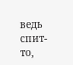ведь спит-то,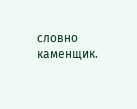словно каменщик.